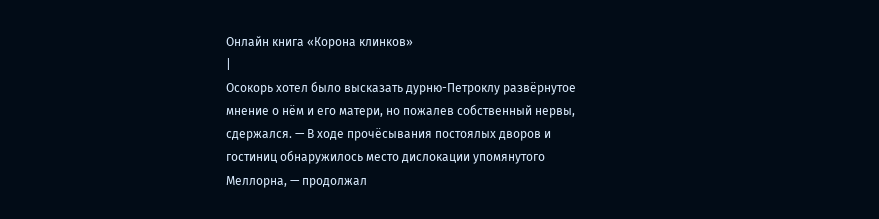Онлайн книга «Корона клинков»
|
Осокорь хотел было высказать дурню-Петроклу развёрнутое мнение о нём и его матери, но пожалев собственный нервы, сдержался. — В ходе прочёсывания постоялых дворов и гостиниц обнаружилось место дислокации упомянутого Меллорна, — продолжал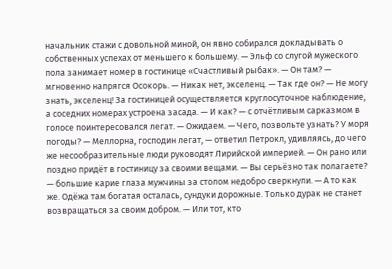начальник стажи с довольной миной, он явно собирался докладывать о собственных успехах от меньшего к большему. — Эльф со слугой мужеского пола занимает номер в гостинице «Счастливый рыбак». — Он там? — мгновенно напрягся Осокорь. — Никак нет, экселенц. — Так где он? — Не могу знать, экселенц! За гостиницей осуществляется круглосуточное наблюдение, а соседних номерах устроена засада. — И как? — с отчётливым сарказмом в голосе поинтересовался легат. — Ожидаем. — Чего, позвольте узнать? У моря погоды? — Меллорна, господин легат, — ответил Петрокл, удивляясь, до чего же несообразительные люди руководят Лирийской империей. — Он рано или поздно придёт в гостиницу за своими вещами. — Вы серьёзно так полагаете? — большие карие глаза мужчины за столом недобро сверкнули. — А то как же. Одёжа там богатая осталась, сундуки дорожные. Только дурак не станет возвращаться за своим добром. — Или тот, кто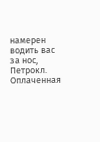намерен водить вас за нос, Петрокл. Оплаченная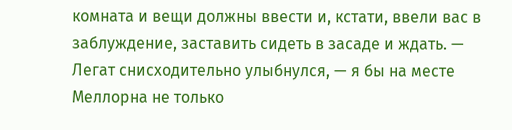комната и вещи должны ввести и, кстати, ввели вас в заблуждение, заставить сидеть в засаде и ждать. — Легат снисходительно улыбнулся, — я бы на месте Меллорна не только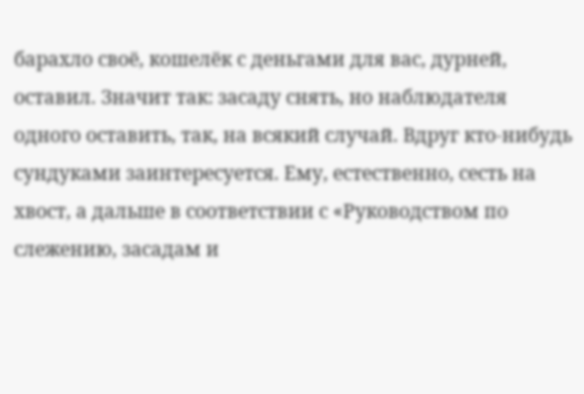барахло своё, кошелёк с деньгами для вас, дурней, оставил. Значит так: засаду снять, но наблюдателя одного оставить, так, на всякий случай. Вдруг кто-нибудь сундуками заинтересуется. Ему, естественно, сесть на хвост, а дальше в соответствии с «Руководством по слежению, засадам и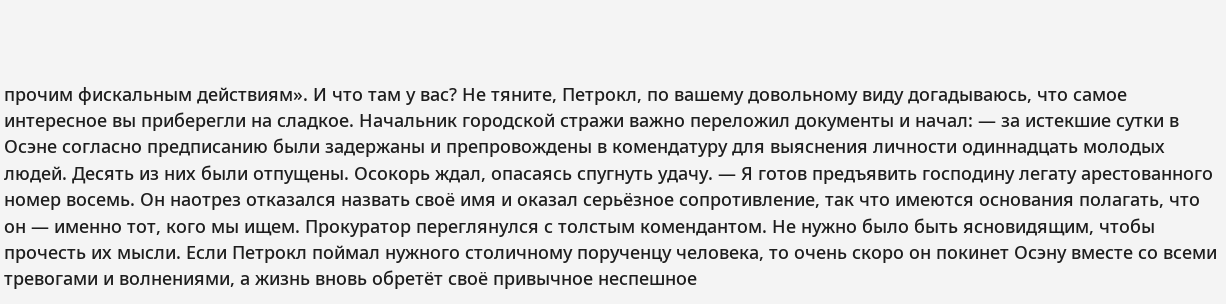прочим фискальным действиям». И что там у вас? Не тяните, Петрокл, по вашему довольному виду догадываюсь, что самое интересное вы приберегли на сладкое. Начальник городской стражи важно переложил документы и начал: — за истекшие сутки в Осэне согласно предписанию были задержаны и препровождены в комендатуру для выяснения личности одиннадцать молодых людей. Десять из них были отпущены. Осокорь ждал, опасаясь спугнуть удачу. — Я готов предъявить господину легату арестованного номер восемь. Он наотрез отказался назвать своё имя и оказал серьёзное сопротивление, так что имеются основания полагать, что он — именно тот, кого мы ищем. Прокуратор переглянулся с толстым комендантом. Не нужно было быть ясновидящим, чтобы прочесть их мысли. Если Петрокл поймал нужного столичному порученцу человека, то очень скоро он покинет Осэну вместе со всеми тревогами и волнениями, а жизнь вновь обретёт своё привычное неспешное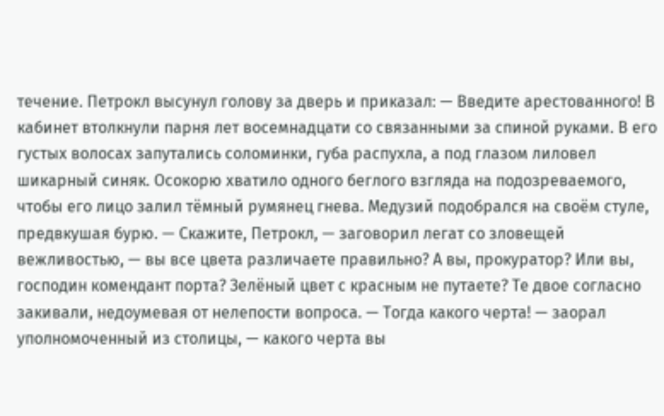течение. Петрокл высунул голову за дверь и приказал: — Введите арестованного! В кабинет втолкнули парня лет восемнадцати со связанными за спиной руками. В его густых волосах запутались соломинки, губа распухла, а под глазом лиловел шикарный синяк. Осокорю хватило одного беглого взгляда на подозреваемого, чтобы его лицо залил тёмный румянец гнева. Медузий подобрался на своём стуле, предвкушая бурю. — Скажите, Петрокл, — заговорил легат со зловещей вежливостью, — вы все цвета различаете правильно? А вы, прокуратор? Или вы, господин комендант порта? Зелёный цвет с красным не путаете? Те двое согласно закивали, недоумевая от нелепости вопроса. — Тогда какого черта! — заорал уполномоченный из столицы, — какого черта вы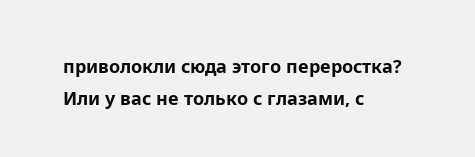приволокли сюда этого переростка? Или у вас не только с глазами, с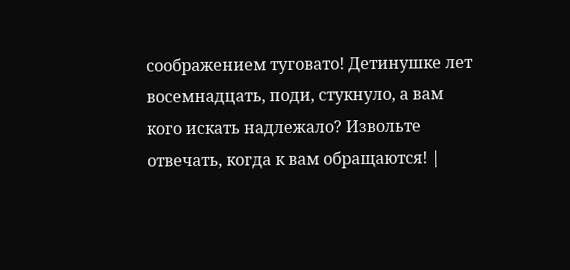соображением туговато! Детинушке лет восемнадцать, поди, стукнуло, а вам кого искать надлежало? Извольте отвечать, когда к вам обращаются! |